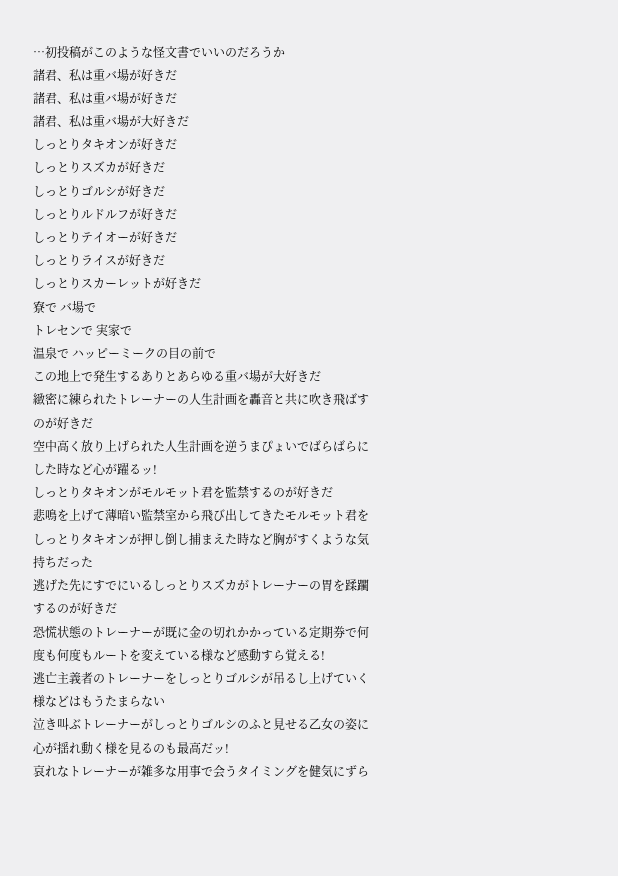…初投稿がこのような怪文書でいいのだろうか
諸君、私は重バ場が好きだ
諸君、私は重バ場が好きだ
諸君、私は重バ場が大好きだ
しっとりタキオンが好きだ
しっとりスズカが好きだ
しっとりゴルシが好きだ
しっとりルドルフが好きだ
しっとりテイオーが好きだ
しっとりライスが好きだ
しっとりスカーレットが好きだ
寮で バ場で
トレセンで 実家で
温泉で ハッピーミークの目の前で
この地上で発生するありとあらゆる重バ場が大好きだ
緻密に練られたトレーナーの人生計画を轟音と共に吹き飛ばすのが好きだ
空中高く放り上げられた人生計画を逆うまぴょいでばらばらにした時など心が躍るッ!
しっとりタキオンがモルモット君を監禁するのが好きだ
悲鳴を上げて薄暗い監禁室から飛び出してきたモルモット君をしっとりタキオンが押し倒し捕まえた時など胸がすくような気持ちだった
逃げた先にすでにいるしっとりスズカがトレーナーの胃を蹂躙するのが好きだ
恐慌状態のトレーナーが既に金の切れかかっている定期券で何度も何度もルートを変えている様など感動すら覚える!
逃亡主義者のトレーナーをしっとりゴルシが吊るし上げていく様などはもうたまらない
泣き叫ぶトレーナーがしっとりゴルシのふと見せる乙女の姿に心が揺れ動く様を見るのも最高だッ!
哀れなトレーナーが雑多な用事で会うタイミングを健気にずら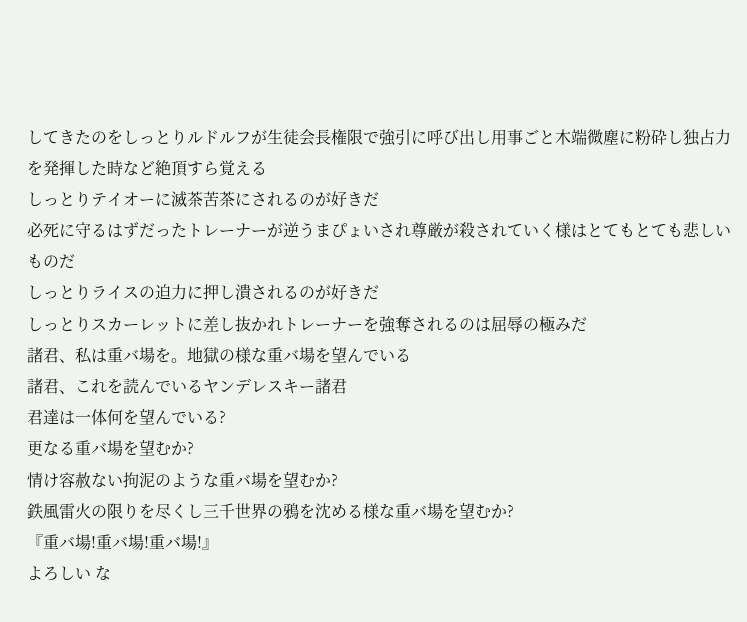してきたのをしっとりルドルフが生徒会長権限で強引に呼び出し用事ごと木端微塵に粉砕し独占力を発揮した時など絶頂すら覚える
しっとりテイオーに滅茶苦茶にされるのが好きだ
必死に守るはずだったトレーナーが逆うまぴょいされ尊厳が殺されていく様はとてもとても悲しいものだ
しっとりライスの迫力に押し潰されるのが好きだ
しっとりスカーレットに差し抜かれトレーナーを強奪されるのは屈辱の極みだ
諸君、私は重バ場を。地獄の様な重バ場を望んでいる
諸君、これを読んでいるヤンデレスキー諸君
君達は一体何を望んでいる?
更なる重バ場を望むか?
情け容赦ない拘泥のような重バ場を望むか?
鉄風雷火の限りを尽くし三千世界の鴉を沈める様な重バ場を望むか?
『重バ場!重バ場!重バ場!』
よろしい な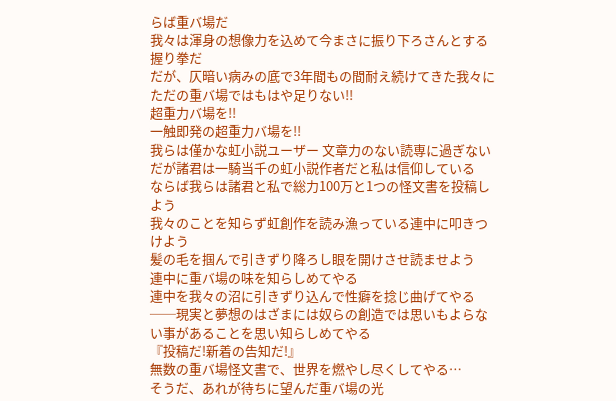らば重バ場だ
我々は渾身の想像力を込めて今まさに振り下ろさんとする握り拳だ
だが、仄暗い病みの底で3年間もの間耐え続けてきた我々にただの重バ場ではもはや足りない!!
超重力バ場を!!
一触即発の超重力バ場を!!
我らは僅かな虹小説ユーザー 文章力のない読専に過ぎない
だが諸君は一騎当千の虹小説作者だと私は信仰している
ならば我らは諸君と私で総力100万と1つの怪文書を投稿しよう
我々のことを知らず虹創作を読み漁っている連中に叩きつけよう
髪の毛を掴んで引きずり降ろし眼を開けさせ読ませよう
連中に重バ場の味を知らしめてやる
連中を我々の沼に引きずり込んで性癖を捻じ曲げてやる
──現実と夢想のはざまには奴らの創造では思いもよらない事があることを思い知らしめてやる
『投稿だ!新着の告知だ!』
無数の重バ場怪文書で、世界を燃やし尽くしてやる…
そうだ、あれが待ちに望んだ重バ場の光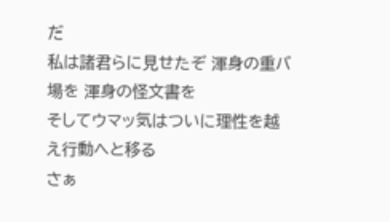だ
私は諸君らに見せたぞ 渾身の重バ場を 渾身の怪文書を
そしてウマッ気はついに理性を越え行動へと移る
さぁ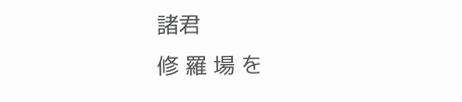諸君
修 羅 場 を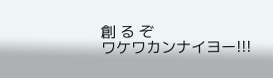創 る ぞ
ワケワカンナイヨー!!!